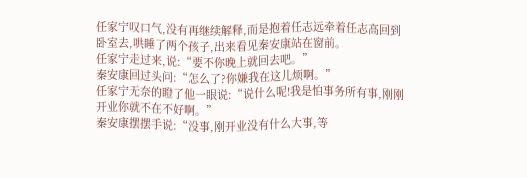任家宁叹口气,没有再继续解释,而是抱着任志远牵着任志高回到卧室去,哄睡了两个孩子,出来看见秦安康站在窗前。
任家宁走过来,说:“要不你晚上就回去吧。”
秦安康回过头问:“怎么了?你嫌我在这儿烦啊。”
任家宁无奈的瞪了他一眼说:“说什么呢!我是怕事务所有事,刚刚开业你就不在不好啊。”
秦安康摆摆手说:“没事,刚开业没有什么大事,等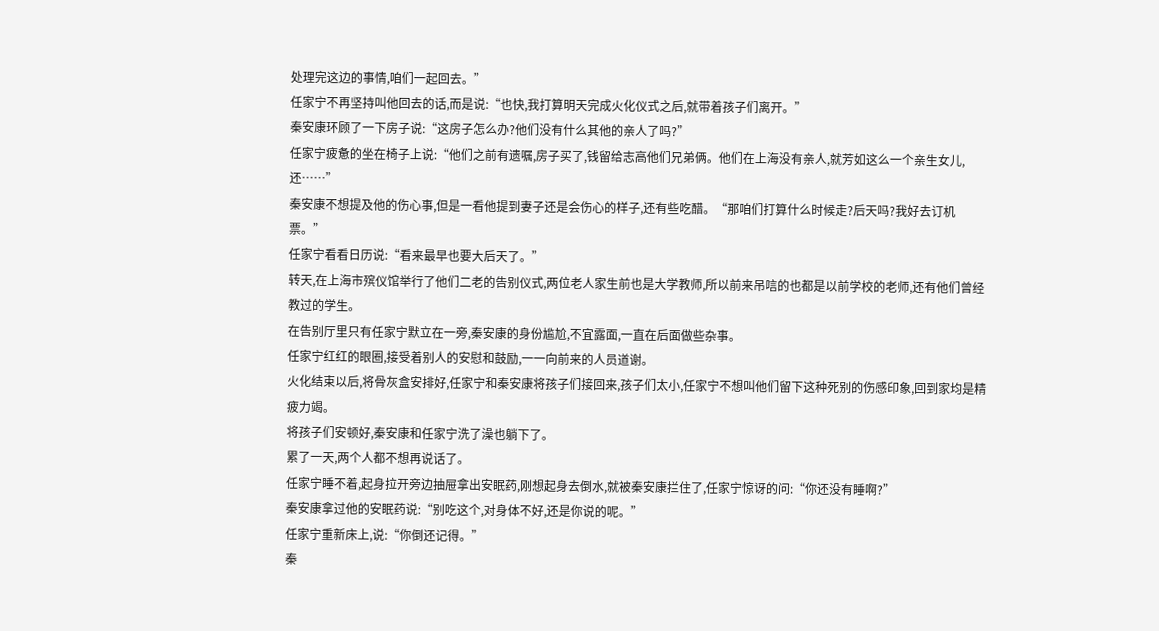处理完这边的事情,咱们一起回去。”
任家宁不再坚持叫他回去的话,而是说:“也快,我打算明天完成火化仪式之后,就带着孩子们离开。”
秦安康环顾了一下房子说:“这房子怎么办?他们没有什么其他的亲人了吗?”
任家宁疲惫的坐在椅子上说:“他们之前有遗嘱,房子买了,钱留给志高他们兄弟俩。他们在上海没有亲人,就芳如这么一个亲生女儿,还……”
秦安康不想提及他的伤心事,但是一看他提到妻子还是会伤心的样子,还有些吃醋。“那咱们打算什么时候走?后天吗?我好去订机票。”
任家宁看看日历说:“看来最早也要大后天了。”
转天,在上海市殡仪馆举行了他们二老的告别仪式,两位老人家生前也是大学教师,所以前来吊唁的也都是以前学校的老师,还有他们曾经教过的学生。
在告别厅里只有任家宁默立在一旁,秦安康的身份尴尬,不宜露面,一直在后面做些杂事。
任家宁红红的眼圈,接受着别人的安慰和鼓励,一一向前来的人员道谢。
火化结束以后,将骨灰盒安排好,任家宁和秦安康将孩子们接回来,孩子们太小,任家宁不想叫他们留下这种死别的伤感印象,回到家均是精疲力竭。
将孩子们安顿好,秦安康和任家宁洗了澡也躺下了。
累了一天,两个人都不想再说话了。
任家宁睡不着,起身拉开旁边抽屉拿出安眠药,刚想起身去倒水,就被秦安康拦住了,任家宁惊讶的问:“你还没有睡啊?”
秦安康拿过他的安眠药说:“别吃这个,对身体不好,还是你说的呢。”
任家宁重新床上,说:“你倒还记得。”
秦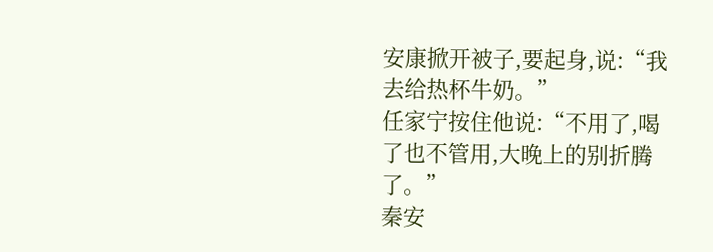安康掀开被子,要起身,说:“我去给热杯牛奶。”
任家宁按住他说:“不用了,喝了也不管用,大晚上的别折腾了。”
秦安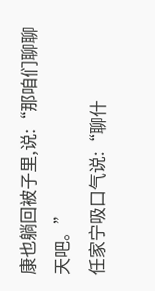康也躺回被子里,说:“那咱们聊聊天吧。”
任家宁吸口气说:“聊什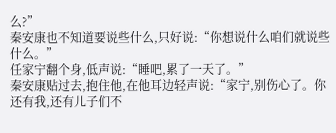么?”
秦安康也不知道要说些什么,只好说:“你想说什么咱们就说些什么。”
任家宁翻个身,低声说:“睡吧,累了一天了。”
秦安康贴过去,抱住他,在他耳边轻声说:“家宁,别伤心了。你还有我,还有儿子们不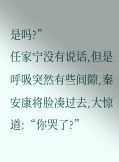是吗?”
任家宁没有说话,但是呼吸突然有些间隙,秦安康将脸凑过去,大惊道:“你哭了?”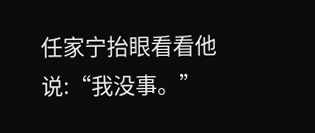任家宁抬眼看看他说:“我没事。”